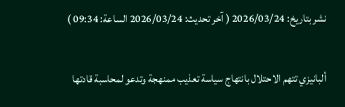نشر بتاريخ: 2026/03/24 ( آخر تحديث: 2026/03/24 الساعة: 09:34 )

ألبانيزي تتهم الاحتلال بانتهاج سياسة تعذيب ممنهجة وتدعو لمحاسبة قادتها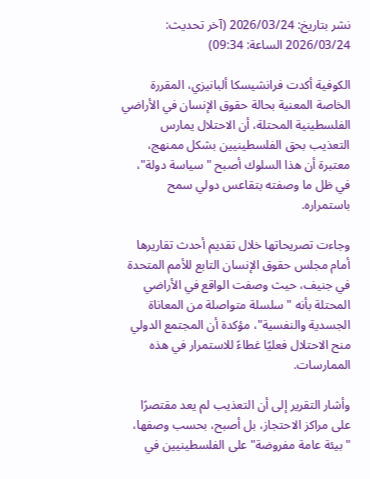نشر بتاريخ: 2026/03/24 (آخر تحديث: 2026/03/24 الساعة: 09:34)

الكوفية أكدت فرانشيسكا ألبانيزي، المقررة الخاصة المعنية بحالة حقوق الإنسان في الأراضي الفلسطينية المحتلة، أن الاحتلال يمارس التعذيب بحق الفلسطينيين بشكل ممنهج، معتبرة أن هذا السلوك أصبح "سياسة دولة"، في ظل ما وصفته بتقاعس دولي سمح باستمراره.

وجاءت تصريحاتها خلال تقديم أحدث تقاريرها أمام مجلس حقوق الإنسان التابع للأمم المتحدة في جنيف، حيث وصفت الواقع في الأراضي المحتلة بأنه "سلسلة متواصلة من المعاناة الجسدية والنفسية"، مؤكدة أن المجتمع الدولي منح الاحتلال فعليًا غطاءً للاستمرار في هذه الممارسات.

وأشار التقرير إلى أن التعذيب لم يعد مقتصرًا على مراكز الاحتجاز، بل أصبح، بحسب وصفها، "بيئة عامة مفروضة" على الفلسطينيين في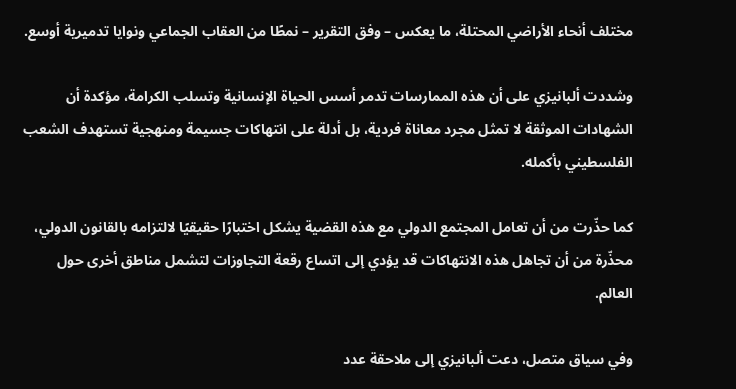مختلف أنحاء الأراضي المحتلة، ما يعكس – وفق التقرير – نمطًا من العقاب الجماعي ونوايا تدميرية أوسع.

وشددت ألبانيزي على أن هذه الممارسات تدمر أسس الحياة الإنسانية وتسلب الكرامة، مؤكدة أن الشهادات الموثقة لا تمثل مجرد معاناة فردية، بل أدلة على انتهاكات جسيمة ومنهجية تستهدف الشعب الفلسطيني بأكمله.

كما حذّرت من أن تعامل المجتمع الدولي مع هذه القضية يشكل اختبارًا حقيقيًا لالتزامه بالقانون الدولي، محذّرة من أن تجاهل هذه الانتهاكات قد يؤدي إلى اتساع رقعة التجاوزات لتشمل مناطق أخرى حول العالم.

وفي سياق متصل، دعت ألبانيزي إلى ملاحقة عدد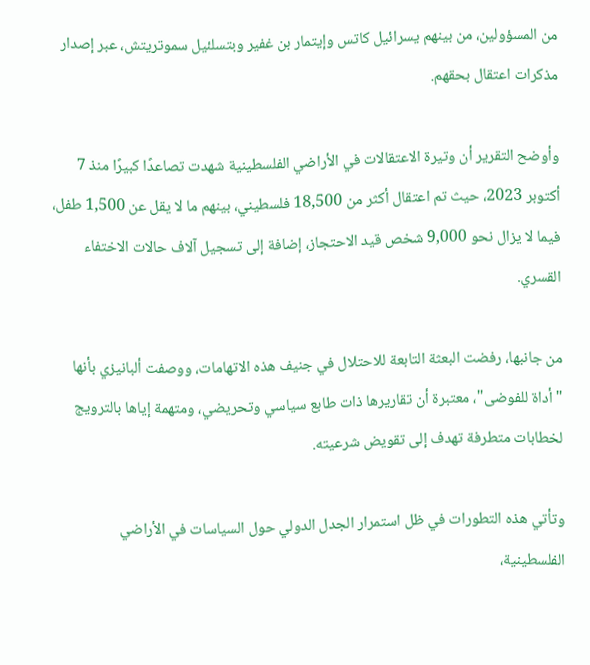من المسؤولين، من بينهم يسرائيل كاتس وإيتمار بن غفير وبتسلئيل سموتريتش، عبر إصدار مذكرات اعتقال بحقهم.

وأوضح التقرير أن وتيرة الاعتقالات في الأراضي الفلسطينية شهدت تصاعدًا كبيرًا منذ 7 أكتوبر 2023، حيث تم اعتقال أكثر من 18,500 فلسطيني، بينهم ما لا يقل عن 1,500 طفل، فيما لا يزال نحو 9,000 شخص قيد الاحتجاز، إضافة إلى تسجيل آلاف حالات الاختفاء القسري.

من جانبها، رفضت البعثة التابعة للاحتلال في جنيف هذه الاتهامات، ووصفت ألبانيزي بأنها "أداة للفوضى"، معتبرة أن تقاريرها ذات طابع سياسي وتحريضي، ومتهمة إياها بالترويج لخطابات متطرفة تهدف إلى تقويض شرعيته.

وتأتي هذه التطورات في ظل استمرار الجدل الدولي حول السياسات في الأراضي الفلسطينية،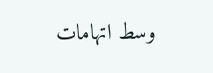وسط اتهامات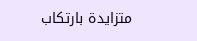متزايدة بارتكاب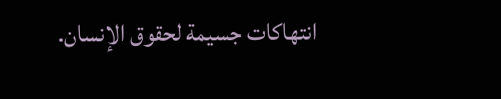انتهاكات جسيمة لحقوق الإنسان.